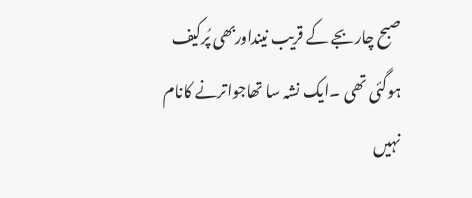صبح چاربجے کے قریب نینداوربھی پُرکیف ہوگئی تھی ۔ایک نشہ سا تھاجواترنے کانام نہیں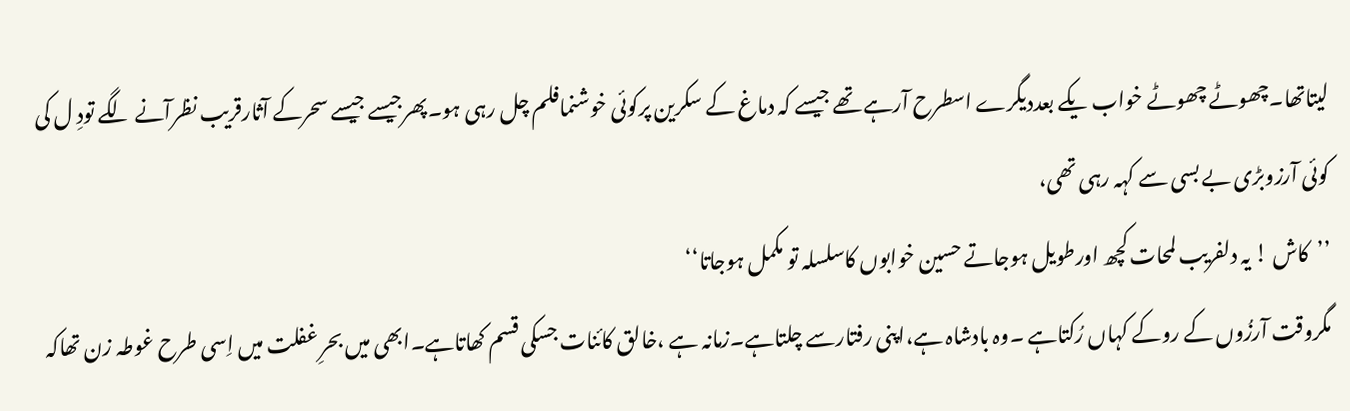لیتاتھا۔چھوٹے چھوٹے خواب یکے بعددیگرے اسطرح آرہے تھے جیسے کہ دماغ کے سکرین پرکوئی خوشنمافلم چل رہی ہو۔پھرجیسے جیسے سحرکے آثارقریب نظرآنے لگے تودِ ل کی کوئی آرزوبڑی بے بسی سے کہہ رہی تھی،
’’کاش ! یہ دلفریب لمحات کچھ اورطویل ہوجاتے حسین خوابوں کاسلسلہ تو مکمل ہوجاتا‘‘
مگروقت آرزُوں کے روکے کہاں رُکتاہے ۔وہ بادشاہ ہے،اپنی رفتارسے چلتاہے۔زمانہ ہے ،خالق کائنات جسکی قسم کھاتاہے۔ابھی میں بحرِ غفلت میں اِسی طرح غوطہ زن تھاکہ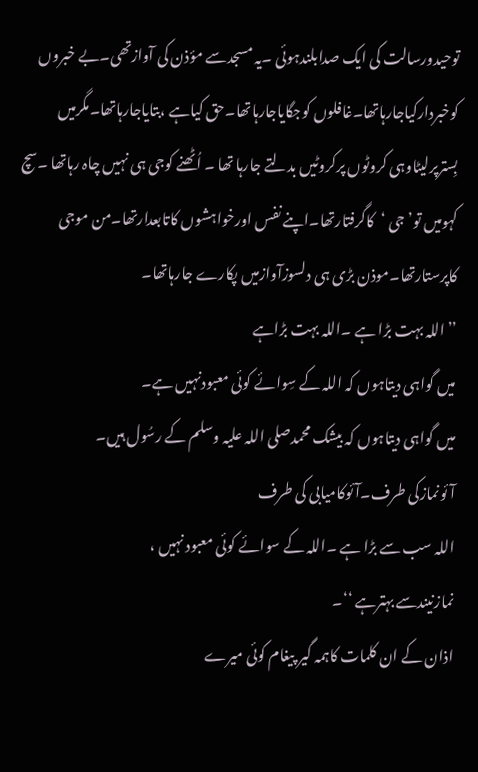توحیدورسالت کی ایک صدابلندہوئی ۔یہ مسجدسے مؤذن کی آوازتھی۔بے خبروں کوخبردارکیاجارہاتھا۔غافلوں کوجگایاجارہاتھا۔حق کیاہے ،بتایاجارہاتھا۔مگرمیں بِسترپرلیٹاوہی کروٹوں پرکروٹیں بدلتے جارہا تھا ۔ اُٹھنے کوجی ہی نہیں چاہ رہاتھا ۔سچ کہومیں تو’جی ‘کاگرفتارتھا۔اپنے نفس اورخواہشوں کاتابعدارتھا۔من موجی کاپرستارتھا۔موذن بڑی ہی دلسوزآوازمیں پکارے جارہاتھا۔
’’اللہ بہت بڑا ہے ۔اللہ بہت بڑاہے
میں گواہی دیتاہوں کہ اللہ کے سِوائے کوئی معبودنہیں ہے۔
میں گواہی دیتاہوں کہ بیشک محمدصلی اللہ علیہ وسلم کے رسُول ہیں۔
آئونمازکی طرف۔آئوکامیابی کی طرف
اللہ سب سے بڑا ہے ۔اللہ کے سوائے کوئی معبود نہیں ،
نمازنیندسے بہترہے ‘‘۔
اذان کے ان کلمات کاہمہ گیر پیغام کوئی میرے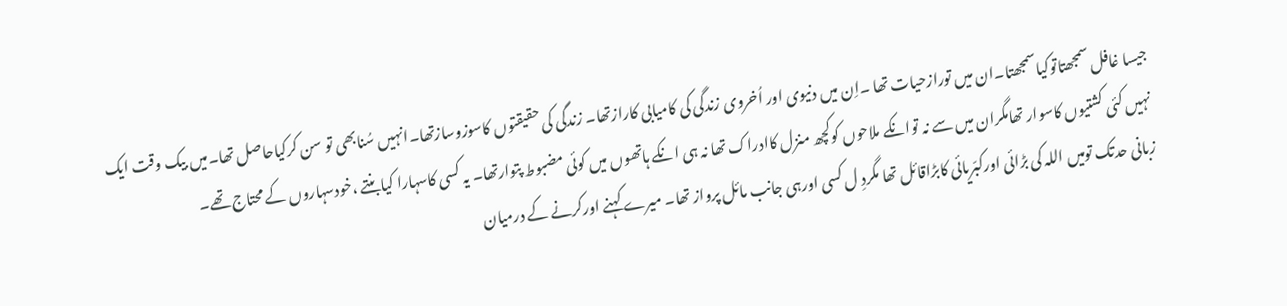جیسا غافل سمجھتاتوکیاسمجھتا۔ان میں تورازحیات تھا ۔اِن میں دنیوی اور اُخروی زندگی کی کامیابی کارازتھا۔ زندگی کی حقیقتوں کاسوزوسازتھا۔انہیں سُنابھی تو سن کرکیاحاصل تھا۔میں بیک وقت ایک نہیں کئی کشتیوں کاسوار تھامگران میں سے نہ توانکے ملاحوں کوکچھ منزل کاادراک تھا نہ ہی انکے ہاتھوں میں کوئی مضبوط پتوارتھا۔ یہ کسی کاسہارا کیابنتے ،خودسہاروں کے محتاج تھے۔
زبانی حدتک تومیں اللہ کی بڑائی اورکبّریائی کابڑاقائل تھا مگردِ ل کسی اورہی جانب مائل پرواز تھا۔ میرے کہنے اورکرنے کے درمیان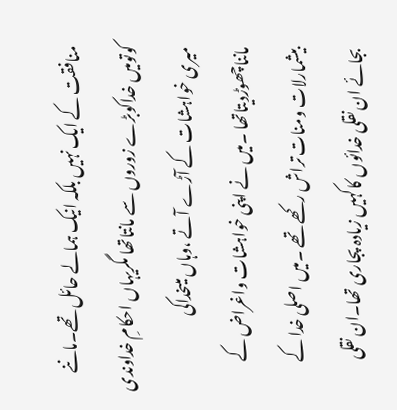منافقت کے ایک نہیں بلکہ انیک ہمالے حائل تھے۔ماننے کوتومیں خداکوبڑے زوروں سے مانتاتھا مگریہاں احکامِ خداوندی میری خواہشات کے آڑے آتے ،وہاں میںخداکی مانناچھوڑدیتاتھا ۔میں نے اپنی خواہشات واغراض کے بیشمارلات ومنات تراش رکھے تھے ۔میں اصلی خدا کے بجائے ان نقلی خدائوں کاکہیں زیادہ پجاری تھا۔ان نقلی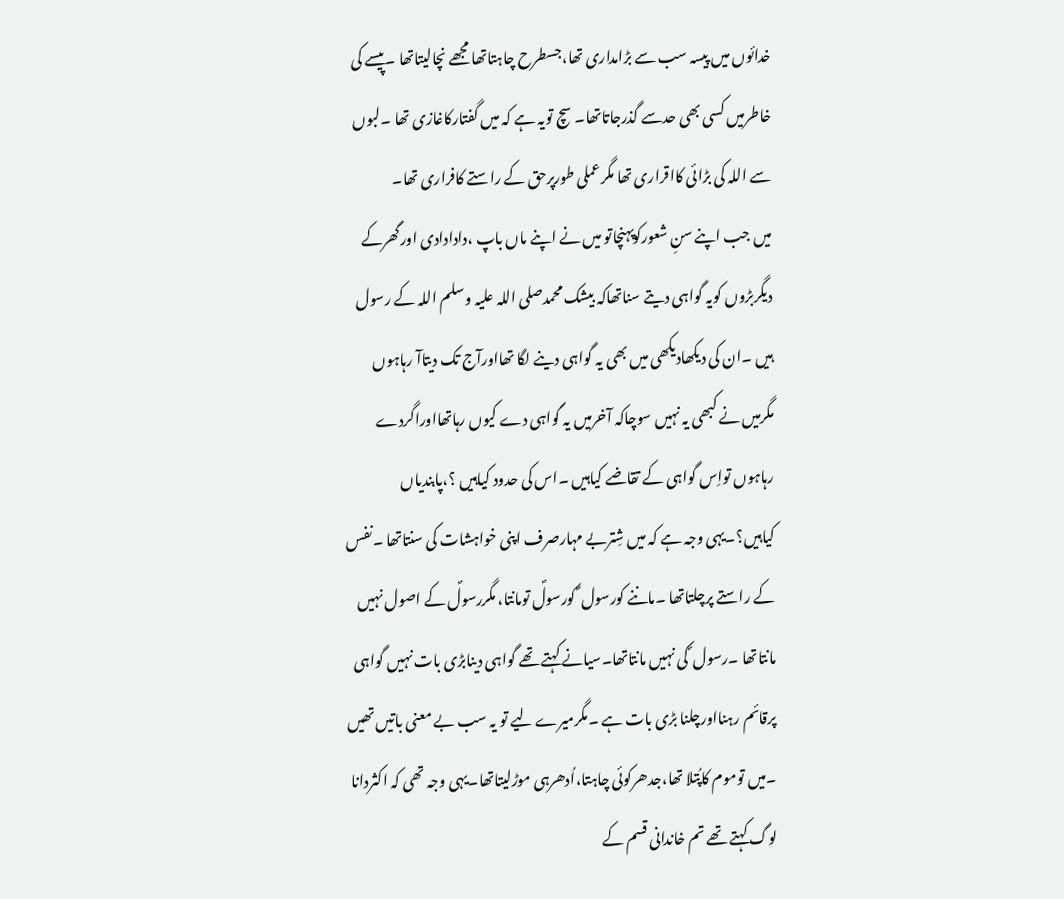خدائوں میں پیسہ سب سے بڑامداری تھا،جسطرح چاہتاتھا مجھے نچالیتاتھا ۔پیسے کی خاطرمیں کسی بھی حدسے گذرجاتاتھا۔ سچ تویہ ہے کہ میں گفتارکاغازی تھا ۔لبوں سے اللہ کی بڑائی کااقراری تھا مگرعملی طورپرحق کے راستے کافراری تھا۔
میں جب اپنے سنِ شعورکوپہنچاتو میں نے اپنے ماں باپ ،دادادادی اورگھرکے دیگربڑوں کویہ گواہی دیتے سناتھاکہ بیشک محمدصلی اللہ علیہ وسلم اللہ کے رسول ہیں ۔ان کی دیکھادیکھی میں بھی یہ گواہی دینے لگا تھااورآج تک دیتاآ رہاہوں مگرمیں نے کبھی یہ نہیں سوچاکہ آخرمیں یہ گواہی دے کیوں رہاتھااوراگردے رہاہوں تواِس گواہی کے تقاضے کیاہیں ۔اس کی حدود کیاہیں ؟،پابندیاں کیاہیں؟۔یہی وجہ ہے کہ میں شِتربے مہارصرف اپنی خواہشات کی سنتاتھا ۔نفس کے راستے پرچلتاتھا ۔ماننے کورسول ؐ کورسولؐ تومانتا، مگررسولؐ کے اصول نہیں مانتاتھا ۔رسول ؐ کی نہیں مانتاتھا۔سیانے کہتے تھے گواہی دینابڑی بات نہیں گواہی پرقائم رہنااورچلنا بڑی بات ہے ۔مگرمیرے لیے تو یہ سب بے معنی باتیں تھیں ۔میں توموم کاپُتلا تھا،جدھرکوئی چاہتا،اُدھرہی موڑلیتاتھا۔یہی وجہ تھی کہ اکثردانا لوگ کہتے تھے تم خاندانی قسم کے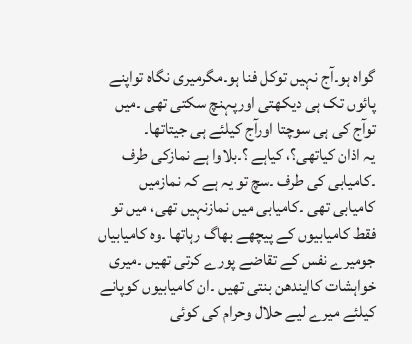گواہ ہو۔آج نہیں توکل فنا ہو۔مگرمیری نگاہ تواپنے پائوں تک ہی دیکھتی اورپہنچ سکتی تھی ۔میں توآج کی ہی سوچتا اورآج کیلئے ہی جیتاتھا۔
یہ اذان کیاتھی؟، کیاہے ؟۔بلاوا ہے نمازکی طرف ۔کامیابی کی طرف ۔سچ تو یہ ہے کہ نمازمیں کامیابی تھی ۔کامیابی میں نمازنہیں تھی، میں تو فقط کامیابیوں کے پیچھے بھاگ رہاتھا ۔وہ کامیابیاں جومیرے نفس کے تقاضے پورے کرتی تھیں ۔میری خواہشات کاایندھن بنتی تھیں ۔ان کامیابیوں کوپانے کیلئے میرے لیے حلال وحرام کی کوئی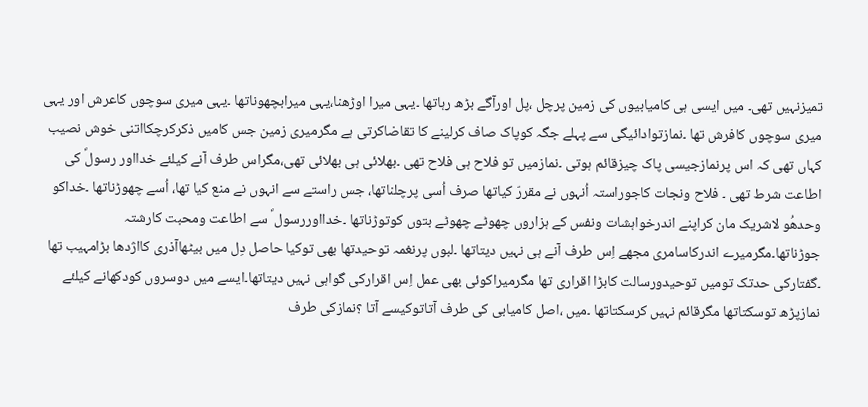تمیزنہیں تھی۔ میں ایسی ہی کامیابیوں کی زمین پرچل ،پل اورآگے بڑھ رہاتھا ۔یہی میرا اوڑھنا،یہی میرابچھوناتھا ۔یہی میری سوچوں کاعرش اور یہی میری سوچوں کافرش تھا ۔نمازتوادائیگی سے پہلے جگہ کوپاک صاف کرلینے کا تقاضاکرتی ہے مگرمیری زمین جس کامیں ذکرکرچکااتنی خوش نصیب کہاں تھی کہ اس پرنمازجیسی پاک چیزقائم ہوتی ۔نمازمیں تو فلاح ہی فلاح تھی ۔بھلائی ہی بھلائی تھی،مگراس طرف آنے کیلئے خدااور رسولؐ کی اطاعت شرط تھی ۔ فلاح ونجات کاجوراستہ اُنہوں نے مقررّ کیاتھا صرف اُسی پرچلناتھا، جس راستے سے انہوں نے منع کیا تھا، اُسے چھوڑناتھا ۔خداکو وحدھُو لاشریک مان کراپنے اندرخواہشات ونفس کے ہزاروں چھوٹے چھوٹے بتوں کوتوڑناتھا ۔خدااوررسول ؐ سے اطاعت ومحبت کارشتہ جوڑناتھا۔مگرمیرے اندرکاسامری مجھے اِس طرف آنے ہی نہیں دیتاتھا ۔لبوں پرنغمہ توحیدتھا بھی توکیا حاصل دِل میں بیٹھاآذری کااژدھا بڑامہیب تھا ۔گفتارکی حدتک تومیں توحیدورسالت کابڑا اقراری تھا مگرمیراکوئی بھی عمل اِس اقرارکی گواہی نہیں دیتاتھا۔ایسے میں دوسروں کودکھانے کیلئے نمازپڑھ توسکتاتھا مگرقائم نہیں کرسکتاتھا ۔میں ،اصل کامیابی کی طرف آتاتوکیسے آتا ؟نمازکی طرف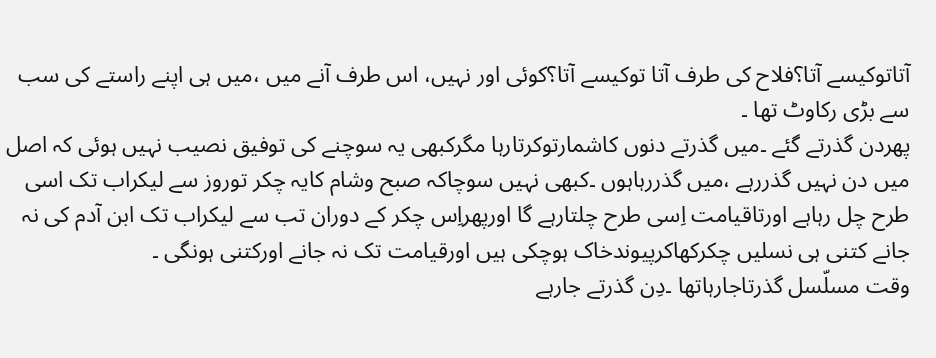آتاتوکیسے آتا؟فلاح کی طرف آتا توکیسے آتا؟کوئی اور نہیں، اس طرف آنے میں ،میں ہی اپنے راستے کی سب سے بڑی رکاوٹ تھا ۔
پھردن گذرتے گئے ۔میں گذرتے دنوں کاشمارتوکرتارہا مگرکبھی یہ سوچنے کی توفیق نصیب نہیں ہوئی کہ اصل میں دن نہیں گذررہے ،میں گذررہاہوں ۔کبھی نہیں سوچاکہ صبح وشام کایہ چکر توروز سے لیکراب تک اسی طرح چل رہاہے اورتاقیامت اِسی طرح چلتارہے گا اورپھراِس چکر کے دوران تب سے لیکراب تک ابن آدم کی نہ جانے کتنی ہی نسلیں چکرکھاکرپیوندخاک ہوچکی ہیں اورقیامت تک نہ جانے اورکتنی ہونگی ۔
وقت مسلّسل گذرتاجارہاتھا ۔دِن گذرتے جارہے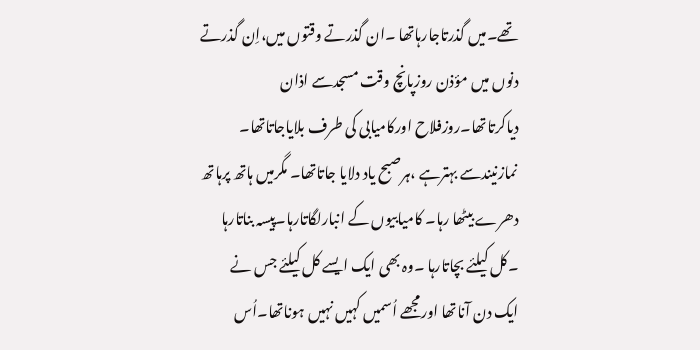تھے۔میں گذرتاجارہاتھا ۔ان گذرتے وقتوں میں،اِن گذرتے دنوں میں مؤذن روزپانچ وقت مسجدسے اذان دیاکرتاتھا۔روزفلاح اورکامیابی کی طرف بلایاجاتاتھا۔ نمازنیندسے بہترہے ،ہرصبح یاد دلایا جاتاتھا۔ مگرمیں ہاتھ پرہاتھ دھرے بیٹھا رہا۔ کامیابیوں کے انبارلگاتارہا۔پیسہ بناتارہا ۔کل کیلئے بچاتارہا ۔وہ بھی ایک ایسے کل کیلئے جس نے ایک دن آناتھا اورمجھے اُسمیں کہیں نہیں ہوناتھا۔اُس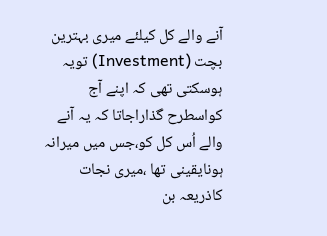آنے والے کل کیلئے میری بہترین بچت (Investment) تویہ ہوسکتی تھی کہ اپنے آج کواسطرح گذاراجاتا کہ یہ آنے والے اُس کل کو،جس میں میرانہ ہونایقینی تھا ،میری نجات کاذریعہ بن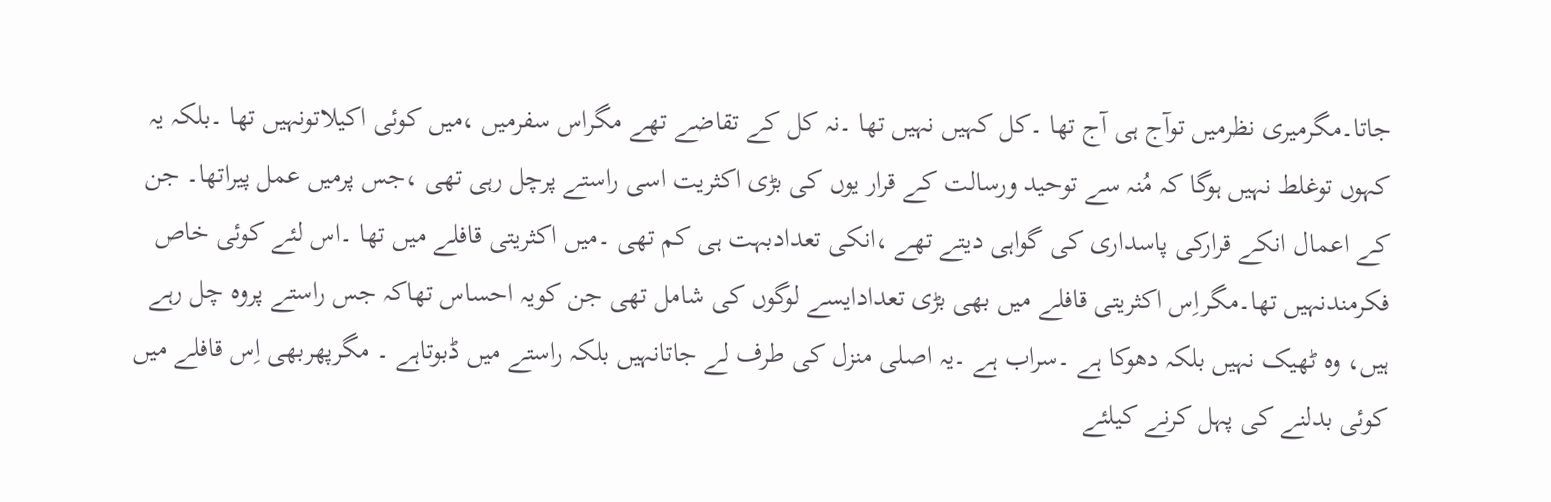جاتا۔مگرمیری نظرمیں توآج ہی آج تھا ۔کل کہیں نہیں تھا ۔نہ کل کے تقاضے تھے مگراس سفرمیں ،میں کوئی اکیلاتونہیں تھا ۔بلکہ یہ کہوں توغلط نہیں ہوگا کہ مُنہ سے توحید ورسالت کے قرار یوں کی بڑی اکثریت اسی راستے پرچل رہی تھی ،جس پرمیں عمل پیراتھا۔ جن کے اعمال انکے قرارکی پاسداری کی گواہی دیتے تھے ،انکی تعدادبہت ہی کم تھی ۔میں اکثریتی قافلے میں تھا ۔اس لئے کوئی خاص فکرمندنہیں تھا۔مگراِس اکثریتی قافلے میں بھی بڑی تعدادایسے لوگوں کی شامل تھی جن کویہ احساس تھاکہ جس راستے پروہ چل رہے ہیں، وہ ٹھیک نہیں بلکہ دھوکا ہے ۔سراب ہے ۔یہ اصلی منزل کی طرف لے جاتانہیں بلکہ راستے میں ڈبوتاہے ۔ مگرپھربھی اِس قافلے میں کوئی بدلنے کی پہل کرنے کیلئے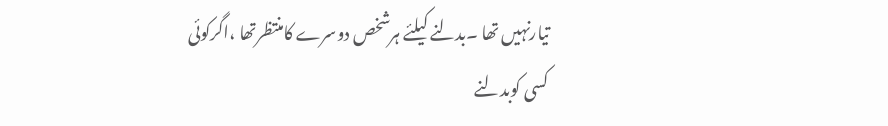تیارنہیں تھا ۔بدلنے کیلئے ہرشخص دوسرے کامنتظرتھا ،اگرکوئی کسی کوبدلنے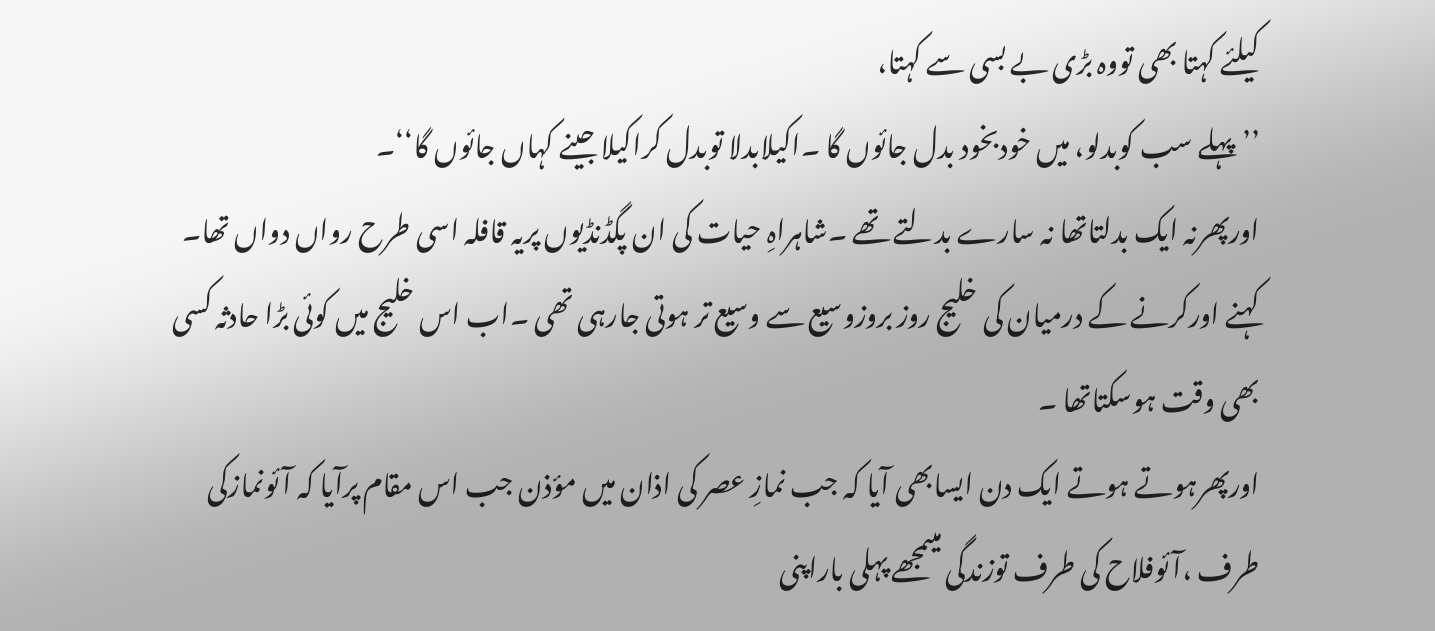کیلئے کہتا بھی تووہ بڑی بے بسی سے کہتا،
’’پہلے سب کوبدلو، میں خودبخود بدل جائوں گا ۔اکیلابدلا توبدل کراکیلا جینے کہاں جائوں گا‘‘۔
اورپھرنہ ایک بدلتاتھا نہ سارے بدلتے تھے ۔شاہراہِ حیات کی ان پگڈنڈیوں پریہ قافلہ اسی طرح رواں دواں تھا۔ کہنے اورکرنے کے درمیان کی خلیج روز بروزوسیع سے وسیع تر ہوتی جارہی تھی ۔اب اس خلیج میں کوئی بڑا حادثہ کسی بھی وقت ہوسکتاتھا ۔
اورپھرہوتے ہوتے ایک دن ایسابھی آیا کہ جب نمازِ عصر کی اذان میں مؤذن جب اس مقام پرآیا کہ آئونمازکی طرف ،آئوفلاح کی طرف توزندگی میںمجھے پہلی باراپنی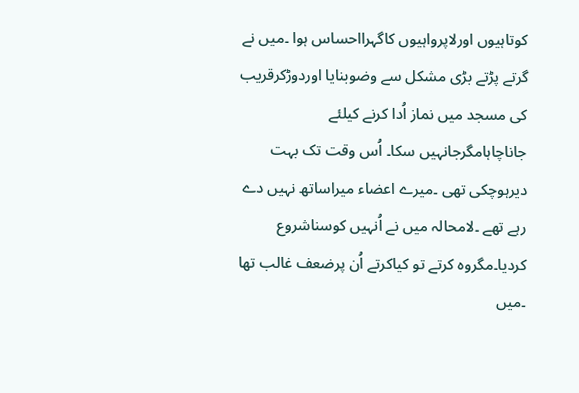کوتاہیوں اورلاپرواہیوں کاگہرااحساس ہوا ۔میں نے گرتے پڑتے بڑی مشکل سے وضوبنایا اوردوڑکرقریب کی مسجد میں نماز اُدا کرنے کیلئے جاناچاہامگرجانہیں سکا۔ اُس وقت تک بہت دیرہوچکی تھی ۔میرے اعضاء میراساتھ نہیں دے رہے تھے ۔لامحالہ میں نے اُنہیں کوسناشروع کردیا۔مگروہ کرتے تو کیاکرتے اُن پرضعف غالب تھا ۔میں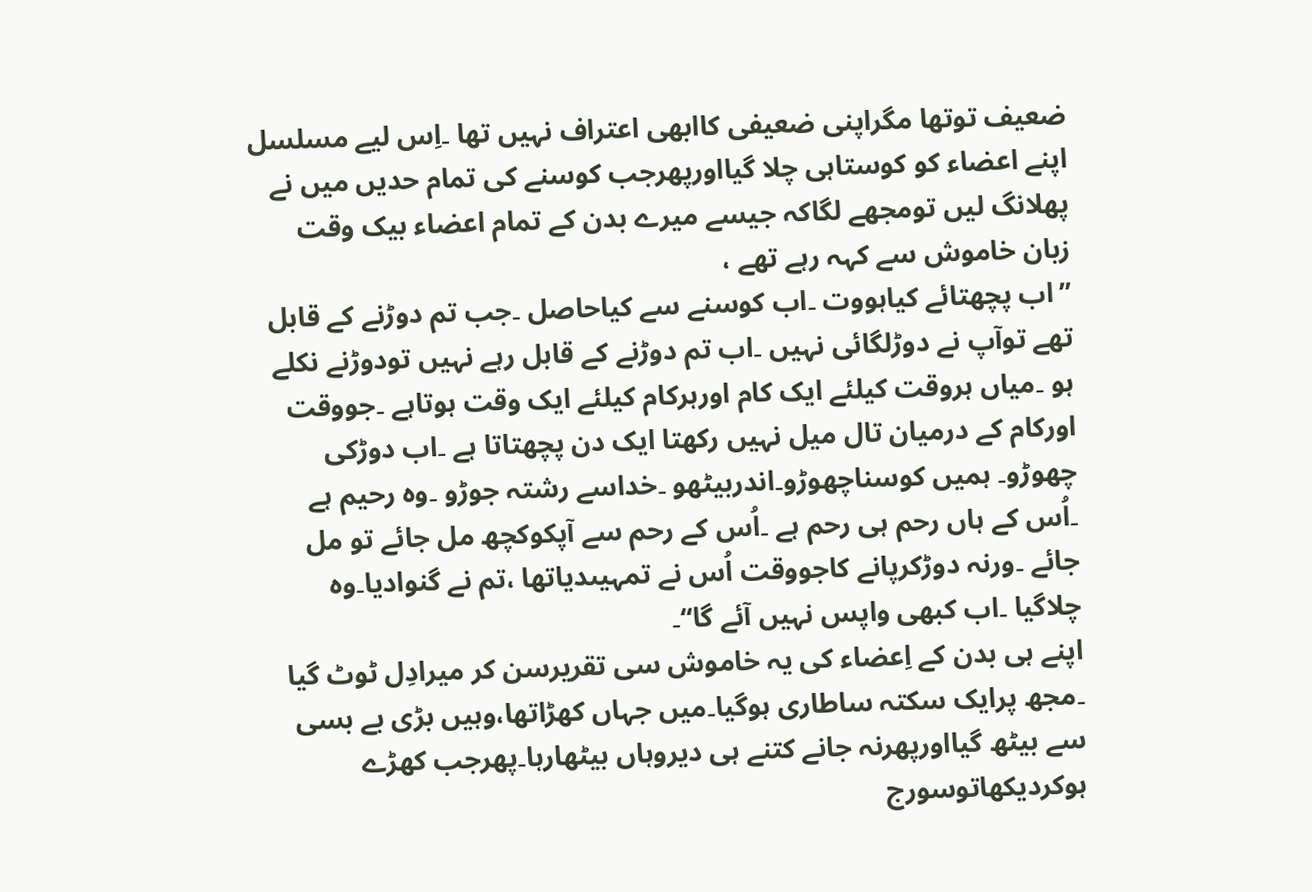ضعیف توتھا مگراپنی ضعیفی کاابھی اعتراف نہیں تھا ۔اِس لیے مسلسل اپنے اعضاء کو کوستاہی چلا گیااورپھرجب کوسنے کی تمام حدیں میں نے پھلانگ لیں تومجھے لگاکہ جیسے میرے بدن کے تمام اعضاء بیک وقت زبان خاموش سے کہہ رہے تھے ،
’’اب پچھتائے کیاہووت ۔اب کوسنے سے کیاحاصل ۔جب تم دوڑنے کے قابل تھے توآپ نے دوڑلگائی نہیں ۔اب تم دوڑنے کے قابل رہے نہیں تودوڑنے نکلے ہو ۔میاں ہروقت کیلئے ایک کام اورہرکام کیلئے ایک وقت ہوتاہے ۔جووقت اورکام کے درمیان تال میل نہیں رکھتا ایک دن پچھتاتا ہے ۔اب دوڑکی چھوڑو۔ ہمیں کوسناچھوڑو۔اندربیٹھو ۔خداسے رشتہ جوڑو ۔وہ رحیم ہے ۔اُس کے ہاں رحم ہی رحم ہے ۔اُس کے رحم سے آپکوکچھ مل جائے تو مل جائے ۔ورنہ دوڑکرپانے کاجووقت اُس نے تمہیںدیاتھا ،تم نے گنوادیا۔وہ چلاگیا ۔اب کبھی واپس نہیں آئے گا‘‘۔
اپنے ہی بدن کے اِعضاء کی یہ خاموش سی تقریرسن کر میرادِل ٹوٹ گیا ۔مجھ پرایک سکتہ ساطاری ہوگیا۔میں جہاں کھڑاتھا،وہیں بڑی بے بسی سے بیٹھ گیااورپھرنہ جانے کتنے ہی دیروہاں بیٹھارہا۔پھرجب کھڑے ہوکردیکھاتوسورج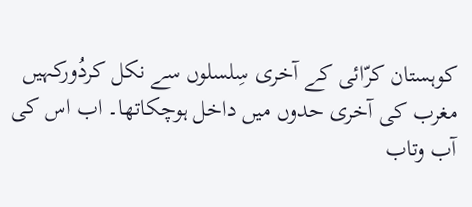کوہستان کرّائی کے آخری سِلسلوں سے نکل کردُورکہیں مغرب کی آخری حدوں میں داخل ہوچکاتھا۔ اب اس کی آب وتاب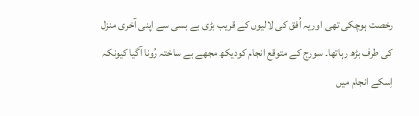رخصت ہوچکی تھی اوریہ اُفق کی لالیوں کے قریب بڑی بے بسی سے اپنی آخری منزل کی طرف بڑھ رہاتھا۔ سورج کے متوقع انجام کودیکھ مجھے بے ساختہ رُونا آگیا کیونکہ اِسکے انجام میں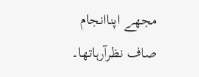مجھے اپناانجام صاف نظرآرہاتھا۔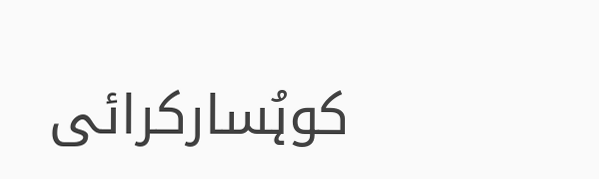کوہُسارکرائی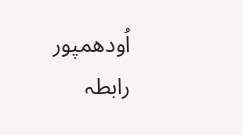اُودھمپور
رابطہ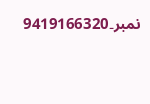نمبر۔9419166320